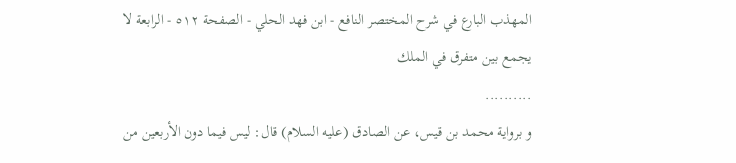المهذب البارع في شرح المختصر النافع - ابن فهد الحلي - الصفحة ٥١٢ - الرابعة لا يجمع بين متفرق في الملك
..........
و برواية محمد بن قيس، عن الصادق (عليه السلام) قال: ليس فيما دون الأربعين من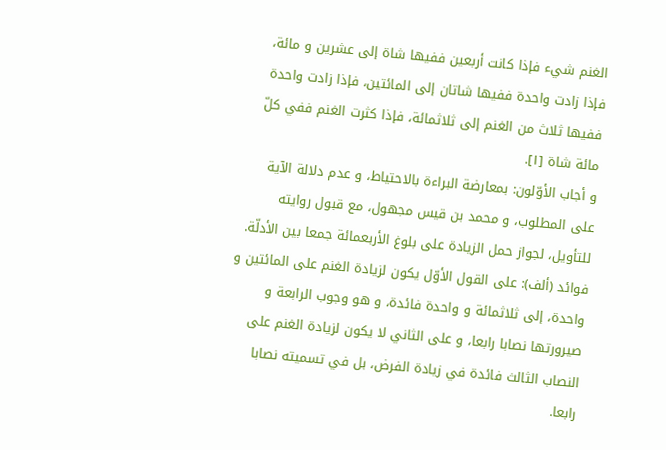الغنم شيء فإذا كانت أربعين ففيها شاة إلى عشرين و مائة، فإذا زادت واحدة ففيها شاتان إلى المائتين، فإذا زادت واحدة ففيها ثلاث من الغنم إلى ثلاثمائة، فإذا كثرت الغنم ففي كلّ مائة شاة [١].
و أجاب الأوّلون: بمعارضة البراءة بالاحتياط، و عدم دلالة الآية على المطلوب، و محمد بن قيس مجهول، مع قبول روايته للتأويل، لجواز حمل الزيادة على بلوغ الأربعمائة جمعا بين الأدلّة.
فوائد (ألف): على القول الأوّل يكون لزيادة الغنم على المائتين و واحدة، إلى ثلاثمائة و واحدة فائدة، و هو وجوب الرابعة و صيرورتها نصابا رابعا، و على الثاني لا يكون لزيادة الغنم على النصاب الثالث فائدة في زيادة الفرض، بل في تسميته نصابا رابعا.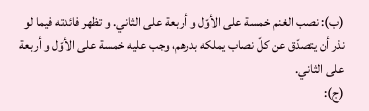(ب): نصب الغنم خمسة على الأوّل و أربعة على الثاني. و تظهر فائدته فيما لو نذر أن يتصدّق عن كلّ نصاب يملكه بدرهم، وجب عليه خمسة على الأوّل و أربعة على الثاني.
(ج):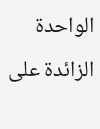الواحدة الزائدة على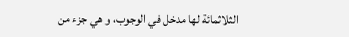الثلاثمائة لها مدخل في الوجوب، و هي جزء من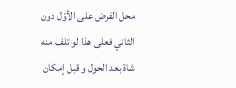محل الفرض على الأوّل دون الثاني فعلى هذا لو تلف منه شاة بعد الحول و قبل إمكان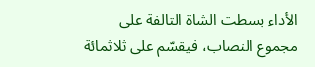الأداء بسطت الشاة التالفة على مجموع النصاب، فيقسّم على ثلاثمائة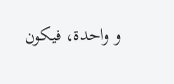و واحدة، فيكون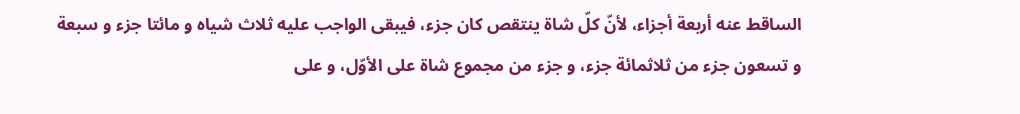الساقط عنه أربعة أجزاء، لأنّ كلّ شاة ينتقص كان جزء، فيبقى الواجب عليه ثلاث شياه و مائتا جزء و سبعة و تسعون جزء من ثلاثمائة جزء، و جزء من مجموع شاة على الأوّل، و على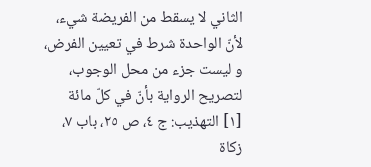الثاني لا يسقط من الفريضة شيء، لأنّ الواحدة شرط في تعيين الفرض، و ليست جزء من محل الوجوب، لتصريح الرواية بأنّ في كلّ مائة
[١] التهذيب: ج ٤، ص ٢٥، باب ٧، زكاة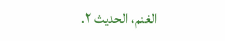الغنم، الحديث ٢.